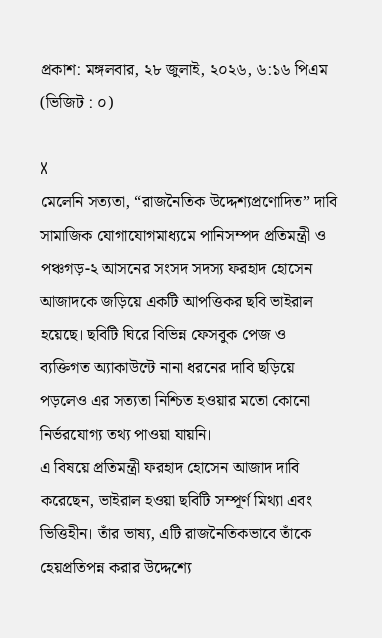প্রকাশ: মঙ্গলবার, ২৮ জুলাই, ২০২৬, ৬:১৬ পিএম (ভিজিট : ০)

X
মেলেনি সত্যতা, “রাজনৈতিক উদ্দেশ্যপ্রণোদিত” দাবি
সামাজিক যোগাযোগমাধ্যমে পানিসম্পদ প্রতিমন্ত্রী ও পঞ্চগড়-২ আসনের সংসদ সদস্য ফরহাদ হোসেন আজাদকে জড়িয়ে একটি আপত্তিকর ছবি ভাইরাল হয়েছে। ছবিটি ঘিরে বিভিন্ন ফেসবুক পেজ ও ব্যক্তিগত অ্যাকাউন্টে নানা ধরনের দাবি ছড়িয়ে পড়লেও এর সত্যতা নিশ্চিত হওয়ার মতো কোনো নির্ভরযোগ্য তথ্য পাওয়া যায়নি।
এ বিষয়ে প্রতিমন্ত্রী ফরহাদ হোসেন আজাদ দাবি করেছেন, ভাইরাল হওয়া ছবিটি সম্পূর্ণ মিথ্যা এবং ভিত্তিহীন। তাঁর ভাষ্য, এটি রাজনৈতিকভাবে তাঁকে হেয়প্রতিপন্ন করার উদ্দেশ্যে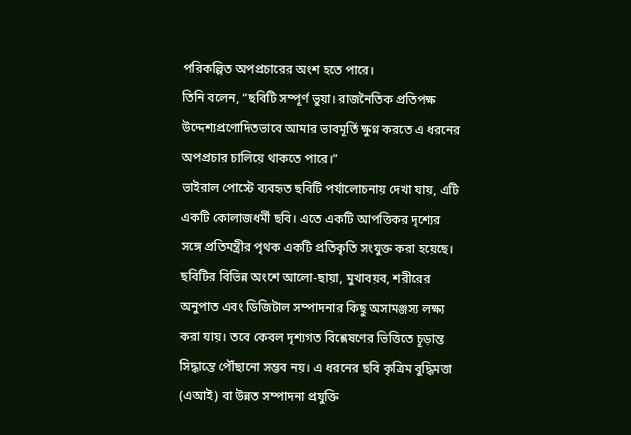পরিকল্পিত অপপ্রচারের অংশ হতে পারে।
তিনি বলেন, “ছবিটি সম্পূর্ণ ভুয়া। রাজনৈতিক প্রতিপক্ষ উদ্দেশ্যপ্রণোদিতভাবে আমার ভাবমূর্তি ক্ষুণ্ন করতে এ ধরনের অপপ্রচার চালিয়ে থাকতে পারে।”
ভাইরাল পোস্টে ব্যবহৃত ছবিটি পর্যালোচনায় দেখা যায়, এটি একটি কোলাজধর্মী ছবি। এতে একটি আপত্তিকর দৃশ্যের সঙ্গে প্রতিমন্ত্রীর পৃথক একটি প্রতিকৃতি সংযুক্ত করা হয়েছে। ছবিটির বিভিন্ন অংশে আলো-ছায়া, মুখাবয়ব, শরীরের অনুপাত এবং ডিজিটাল সম্পাদনার কিছু অসামঞ্জস্য লক্ষ্য করা যায়। তবে কেবল দৃশ্যগত বিশ্লেষণের ভিত্তিতে চূড়ান্ত সিদ্ধান্তে পৌঁছানো সম্ভব নয়। এ ধরনের ছবি কৃত্রিম বুদ্ধিমত্তা (এআই) বা উন্নত সম্পাদনা প্রযুক্তি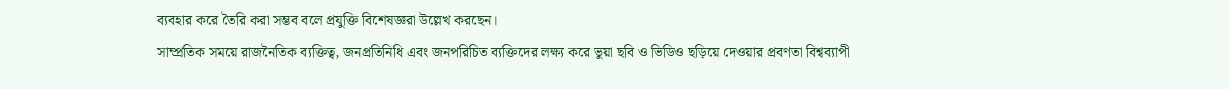ব্যবহার করে তৈরি করা সম্ভব বলে প্রযুক্তি বিশেষজ্ঞরা উল্লেখ করছেন।
সাম্প্রতিক সময়ে রাজনৈতিক ব্যক্তিত্ব, জনপ্রতিনিধি এবং জনপরিচিত ব্যক্তিদের লক্ষ্য করে ভুয়া ছবি ও ভিডিও ছড়িয়ে দেওয়ার প্রবণতা বিশ্বব্যাপী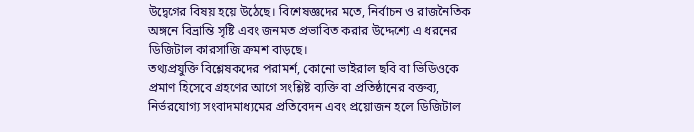উদ্বেগের বিষয় হয়ে উঠেছে। বিশেষজ্ঞদের মতে, নির্বাচন ও রাজনৈতিক অঙ্গনে বিভ্রান্তি সৃষ্টি এবং জনমত প্রভাবিত করার উদ্দেশ্যে এ ধরনের ডিজিটাল কারসাজি ক্রমশ বাড়ছে।
তথ্যপ্রযুক্তি বিশ্লেষকদের পরামর্শ, কোনো ভাইরাল ছবি বা ভিডিওকে প্রমাণ হিসেবে গ্রহণের আগে সংশ্লিষ্ট ব্যক্তি বা প্রতিষ্ঠানের বক্তব্য, নির্ভরযোগ্য সংবাদমাধ্যমের প্রতিবেদন এবং প্রয়োজন হলে ডিজিটাল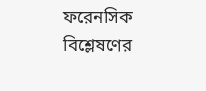ফরেনসিক বিশ্লেষণের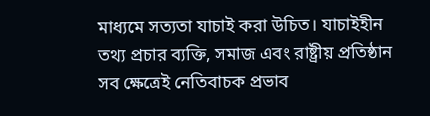মাধ্যমে সত্যতা যাচাই করা উচিত। যাচাইহীন তথ্য প্রচার ব্যক্তি, সমাজ এবং রাষ্ট্রীয় প্রতিষ্ঠান সব ক্ষেত্রেই নেতিবাচক প্রভাব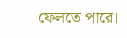ফেলতে পারে।